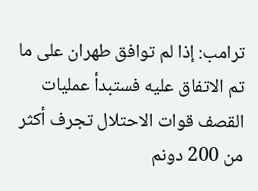ترامب: إذا لم توافق طهران على ما تم الاتفاق عليه فستبدأ عمليات القصف قوات الاحتلال تجرف أكثر من 200 دونم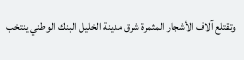وتقتلع آلاف الأشجار المثمرة شرق مدينة الخليل البنك الوطني ينتخب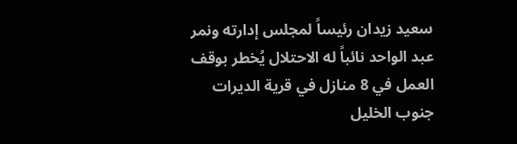سعيد زيدان رئيساً لمجلس إدارته ونمر عبد الواحد نائباً له الاحتلال يُخطر بوقف العمل في 8 منازل في قرية الديرات جنوب الخليل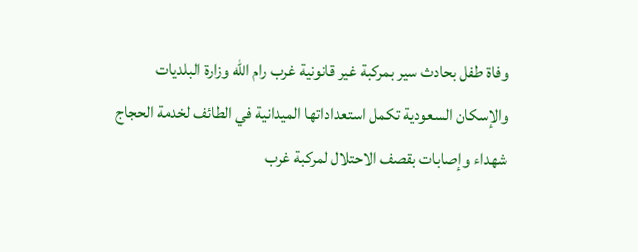وفاة طفل بحادث سير بمركبة غير قانونية غرب رام الله وزارة البلديات والإسكان السعودية تكمل استعداداتها الميدانية في الطائف لخدمة الحجاج شهداء وإصابات بقصف الاحتلال لمركبة غرب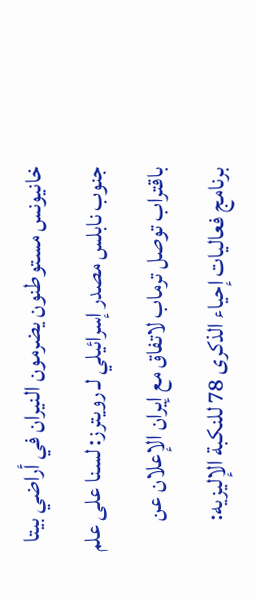خانيونس مستوطنون يضرمون النيران في أراضي بيتا جنوب نابلس مصدر إسرائيلي لـ رويترز: لسنا على علم باقتراب توصل ترماب لاتفاق مع إيران الإعلان عن برنامج فعاليات إحياء الذكرى 78 للنكبة الإليزيه: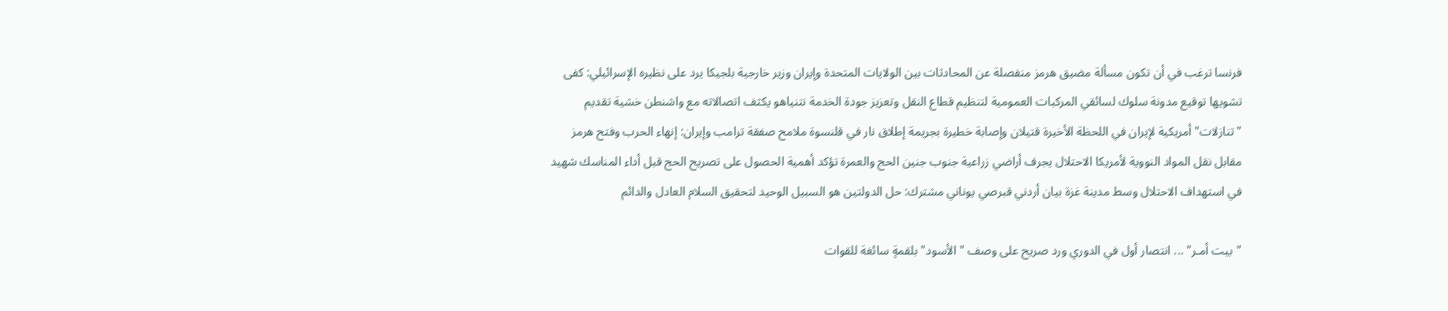فرنسا ترغب في أن تكون مسألة مضيق هرمز منفصلة عن المحادثات بين الولايات المتحدة وإيران وزير خارجية بلجيكا يرد على نظيره الإسرائيلي: كفى تشويها توقيع مدونة سلوك لسائقي المركبات العمومية لتنظيم قطاع النقل وتعزيز جودة الخدمة نتنياهو يكثف اتصالاته مع واشنطن خشية تقديم "تنازلات" أمريكية لإيران في اللحظة الأخيرة قتيلان وإصابة خطيرة بجريمة إطلاق نار في قلنسوة ملامح صفقة ترامب وإيران: إنهاء الحرب وفتح هرمز مقابل نقل المواد النووية لأمريكا الاحتلال يجرف أراضي زراعية جنوب جنين الحج والعمرة تؤكد أهمية الحصول على تصريح الحج قبل أداء المناسك شهيد في استهداف الاحتلال وسط مدينة غزة بيان أردني قبرصي يوناني مشترك: حل الدولتين هو السبيل الوحيد لتحقيق السلام العادل والدائم

"بيت أمـر" ... انتصار أول في الدوري ورد صريح على وصف "الأسود" بلقمةٍ سائغة للقوات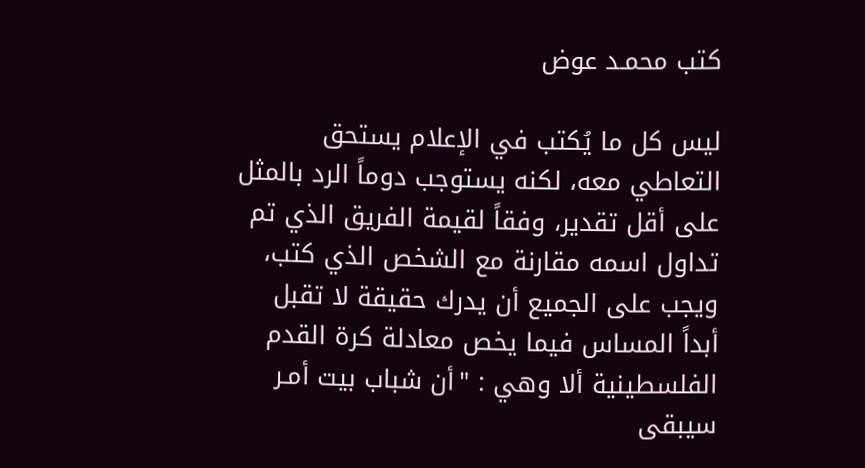كتب محمـد عوض

ليس كل ما يُكتب في الإعلام يستحق التعاطي معه، لكنه يستوجب دوماً الرد بالمثل على أقل تقدير، وفقاً لقيمة الفريق الذي تم تداول اسمه مقارنة مع الشخص الذي كتب، ويجب على الجميع أن يدرك حقيقة لا تقبل أبداً المساس فيما يخص معادلة كرة القدم الفلسطينية ألا وهي : "أن شباب بيت أمـر سيبقى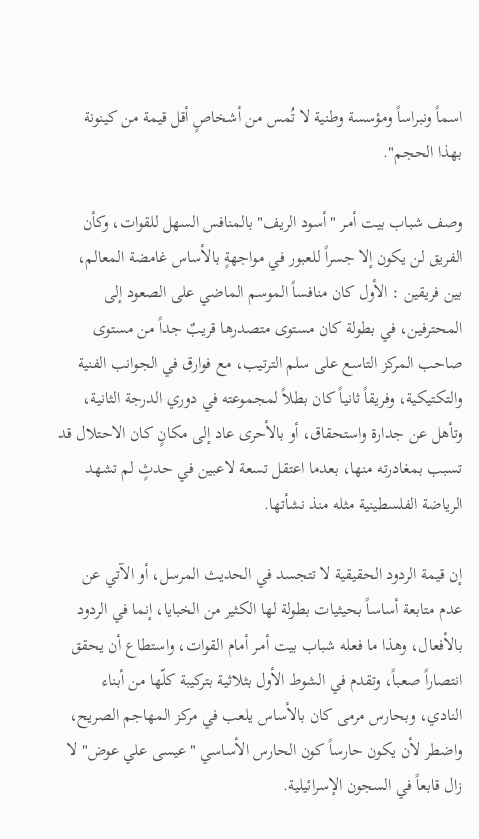اسماً ونبراساً ومؤسسة وطنية لا تُمس من أشخاصٍ أقل قيمة من كينونة بهذا الحجم".

وصف شباب بيت أمـر "أسود الريف" بالمنافس السهل للقوات، وكأن الفريق لن يكون إلا جسراً للعبور في مواجهةٍ بالأساس غامضة المعالم، بين فريقين : الأول كان منافساً الموسم الماضي على الصعود إلى المحترفين، في بطولة كان مستوى متصدرها قريبٌ جداً من مستوى صاحب المركز التاسع على سلم الترتيب، مع فوارق في الجوانب الفنية والتكتيكية، وفريقاً ثانياً كان بطلاً لمجموعته في دوري الدرجة الثانية، وتأهل عن جدارة واستحقاق، أو بالأحرى عاد إلى مكانٍ كان الاحتلال قد تسبب بمغادرته منها، بعدما اعتقل تسعة لاعبين في حدثٍ لم تشهد الرياضة الفلسطينية مثله منذ نشأتها.

إن قيمة الردود الحقيقية لا تتجسد في الحديث المرسل، أو الآتي عن عدم متابعة أساساً بحيثيات بطولة لها الكثير من الخبايا، إنما في الردود بالأفعال، وهذا ما فعله شباب بيت أمـر أمام القوات، واستطاع أن يحقق انتصاراً صعباً، وتقدم في الشوط الأول بثلاثية بتركيبة كلّها من أبناء النادي، وبحارس مرمى كان بالأساس يلعب في مركز المهاجم الصريح، واضطر لأن يكون حارساً كون الحارس الأساسي "عيسى علي عوض" لا زال قابعاً في السجون الإسرائيلية.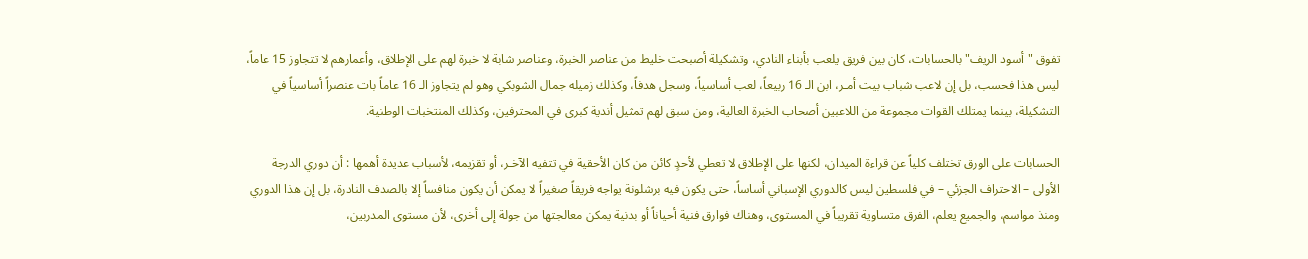تفوق "أسود الريف" بالحسابات، كان بين فريق يلعب بأبناء النادي، وتشكيلة أصبحت خليط من عناصر الخبرة، وعناصر شابة لا خبرة لهم على الإطلاق، وأعمارهم لا تتجاوز 15 عاماً، ليس هذا فحسب، بل إن لاعب شباب بيت أمـر، ابن الـ 16 ربيعاً، لعب أساسياً، وسجل هدفاً، وكذلك زميله جمال الشوبكي وهو لم يتجاوز الـ 16 عاماً بات عنصراً أساسياً في التشكيلة، بينما يمتلك القوات مجموعة من اللاعبين أصحاب الخبرة العالية، ومن سبق لهم تمثيل أندية كبرى في المحترفين، وكذلك المنتخبات الوطنية.

الحسابات على الورق تختلف كلياً عن قراءة الميدان، لكنها على الإطلاق لا تعطي لأحدٍ كائن من كان الأحقية في تتفيه الآخـر، أو تقزيمه، لأسباب عديدة أهمها : أن دوري الدرجة الأولى – الاحتراف الجزئي – في فلسطين ليس كالدوري الإسباني أساساً، حتى يكون فيه برشلونة يواجه فريقاً صغيراً لا يمكن أن يكون منافساً إلا بالصدف النادرة، بل إن هذا الدوري ومنذ مواسم، والجميع يعلم، الفرق متساوية تقريباً في المستوى، وهناك فوارق فنية أحياناً أو بدنية يمكن معالجتها من جولة إلى أخرى، لأن مستوى المدربين،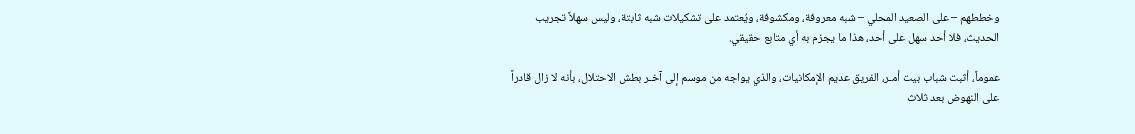وخططهم – على الصعيد المحلي – شبه معروفة، ومكشوفة، ويُعتمد على تشكيلات شبه ثابتة، وليس سهلاً تجريب الحديث، فلا أحد سهل على أحد، هذا ما يجزم به أي متابع حقيقي.

عموماً، أثبت شباب بيت أمـر، الفريق عديم الإمكانيات، والذي يواجه من موسم إلى آخـر بطش الاحتلال، بأنه لا زال قادراً على النهوض بعد ثلاث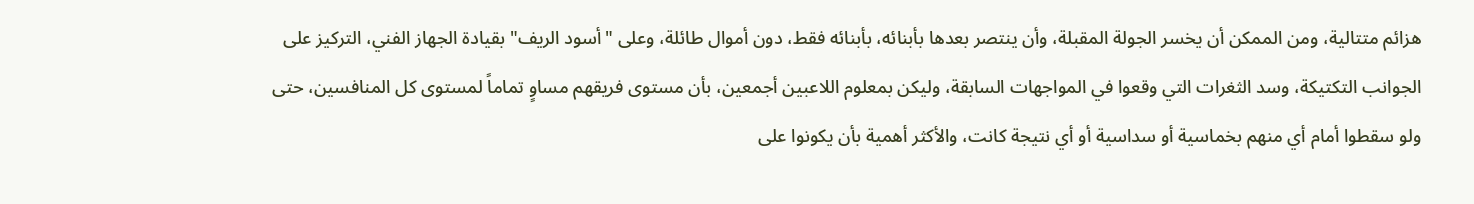هزائم متتالية، ومن الممكن أن يخسر الجولة المقبلة، وأن ينتصر بعدها بأبنائه، بأبنائه فقط، دون أموال طائلة، وعلى "أسود الريف" بقيادة الجهاز الفني، التركيز على الجوانب التكتيكة، وسد الثغرات التي وقعوا في المواجهات السابقة، وليكن بمعلوم اللاعبين أجمعين، بأن مستوى فريقهم مساوٍ تماماً لمستوى كل المنافسين، حتى ولو سقطوا أمام أي منهم بخماسية أو سداسية أو أي نتيجة كانت، والأكثر أهمية بأن يكونوا على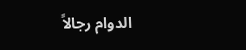الدوام رجالاً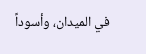في الميدان، وأسوداً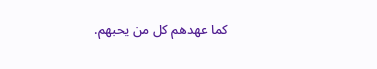كما عهدهم كل من يحبهم.